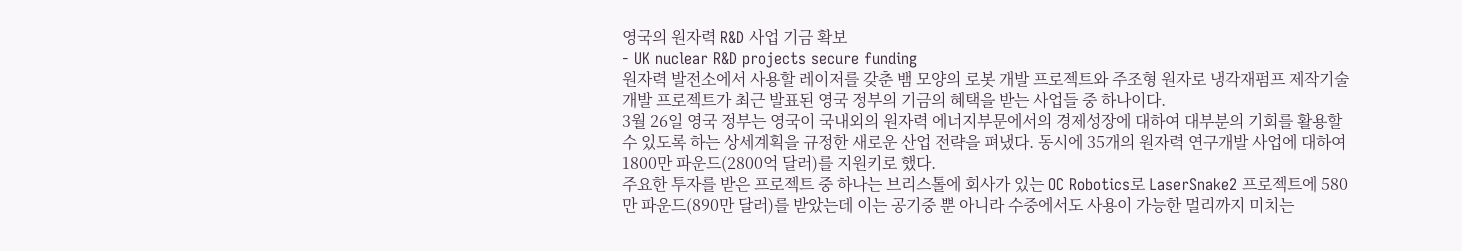영국의 원자력 R&D 사업 기금 확보
- UK nuclear R&D projects secure funding
원자력 발전소에서 사용할 레이저를 갖춘 뱀 모양의 로봇 개발 프로젝트와 주조형 원자로 냉각재펌프 제작기술 개발 프로젝트가 최근 발표된 영국 정부의 기금의 혜택을 받는 사업들 중 하나이다.
3월 26일 영국 정부는 영국이 국내외의 원자력 에너지부문에서의 경제성장에 대하여 대부분의 기회를 활용할 수 있도록 하는 상세계획을 규정한 새로운 산업 전략을 펴냈다. 동시에 35개의 원자력 연구개발 사업에 대하여 1800만 파운드(2800억 달러)를 지원키로 했다.
주요한 투자를 받은 프로젝트 중 하나는 브리스톨에 회사가 있는 OC Robotics로 LaserSnake2 프로젝트에 580만 파운드(890만 달러)를 받았는데 이는 공기중 뿐 아니라 수중에서도 사용이 가능한 멀리까지 미치는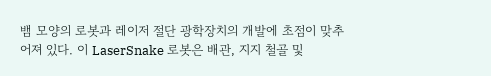뱀 모양의 로봇과 레이저 절단 광학장치의 개발에 초점이 맞추어져 있다. 이 LaserSnake 로봇은 배관, 지지 철골 및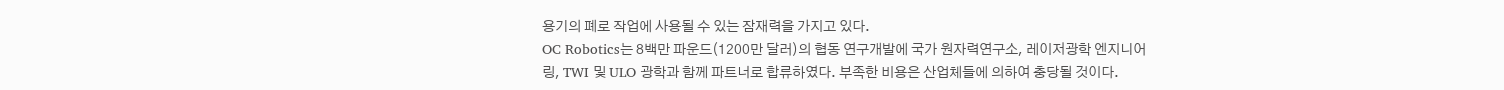용기의 폐로 작업에 사용될 수 있는 잠재력을 가지고 있다.
OC Robotics는 8백만 파운드(1200만 달러)의 협동 연구개발에 국가 원자력연구소, 레이저광학 엔지니어링, TWI 및 ULO 광학과 함께 파트너로 합류하였다. 부족한 비용은 산업체들에 의하여 충당될 것이다.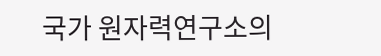국가 원자력연구소의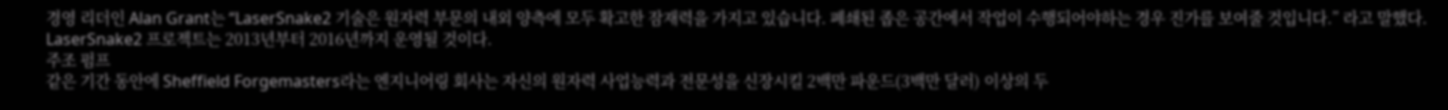경영 리더인 Alan Grant는 “LaserSnake2 기술은 원자력 부문의 내외 양측에 모두 확고한 잠재력을 가지고 있습니다. 폐쇄된 좁은 공간에서 작업이 수행되어야하는 경우 진가를 보여줄 것입니다.” 라고 말했다. LaserSnake2 프로젝트는 2013년부터 2016년까지 운영될 것이다.
주조 펌프
같은 기간 동안에 Sheffield Forgemasters라는 엔지니어링 회사는 자신의 원자력 사업능력과 전문성을 신장시킬 2백만 파운드(3백만 달러) 이상의 두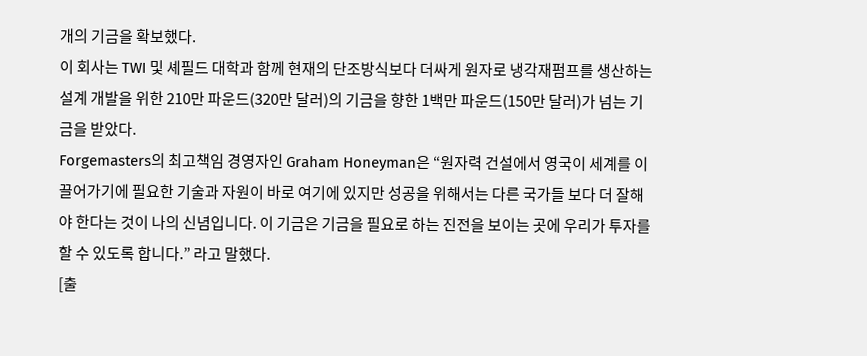개의 기금을 확보했다.
이 회사는 TWI 및 셰필드 대학과 함께 현재의 단조방식보다 더싸게 원자로 냉각재펌프를 생산하는 설계 개발을 위한 210만 파운드(320만 달러)의 기금을 향한 1백만 파운드(150만 달러)가 넘는 기금을 받았다.
Forgemasters의 최고책임 경영자인 Graham Honeyman은 “원자력 건설에서 영국이 세계를 이끌어가기에 필요한 기술과 자원이 바로 여기에 있지만 성공을 위해서는 다른 국가들 보다 더 잘해야 한다는 것이 나의 신념입니다. 이 기금은 기금을 필요로 하는 진전을 보이는 곳에 우리가 투자를 할 수 있도록 합니다.” 라고 말했다.
[출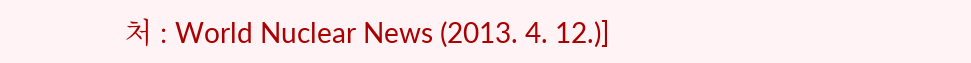처 : World Nuclear News (2013. 4. 12.)]